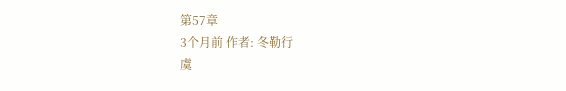第57章
3个月前 作者: 冬勒行
虞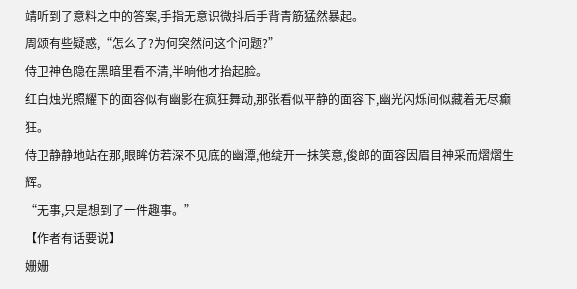靖听到了意料之中的答案,手指无意识微抖后手背青筋猛然暴起。
周颂有些疑惑,“怎么了?为何突然问这个问题?”
侍卫神色隐在黑暗里看不清,半晌他才抬起脸。
红白烛光照耀下的面容似有幽影在疯狂舞动,那张看似平静的面容下,幽光闪烁间似藏着无尽癫狂。
侍卫静静地站在那,眼眸仿若深不见底的幽潭,他绽开一抹笑意,俊郎的面容因眉目神采而熠熠生辉。
“无事,只是想到了一件趣事。”
【作者有话要说】
姗姗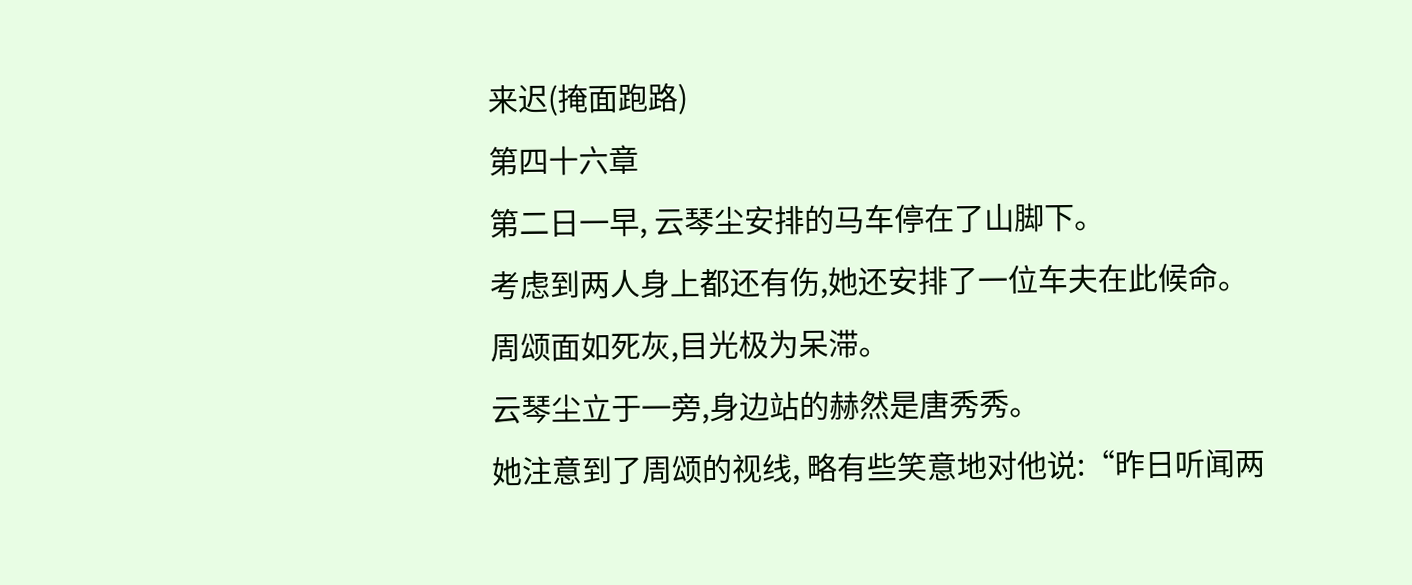来迟(掩面跑路)
第四十六章
第二日一早, 云琴尘安排的马车停在了山脚下。
考虑到两人身上都还有伤,她还安排了一位车夫在此候命。
周颂面如死灰,目光极为呆滞。
云琴尘立于一旁,身边站的赫然是唐秀秀。
她注意到了周颂的视线, 略有些笑意地对他说:“昨日听闻两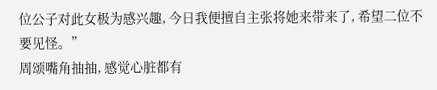位公子对此女极为感兴趣, 今日我便擅自主张将她来带来了, 希望二位不要见怪。”
周颂嘴角抽抽, 感觉心脏都有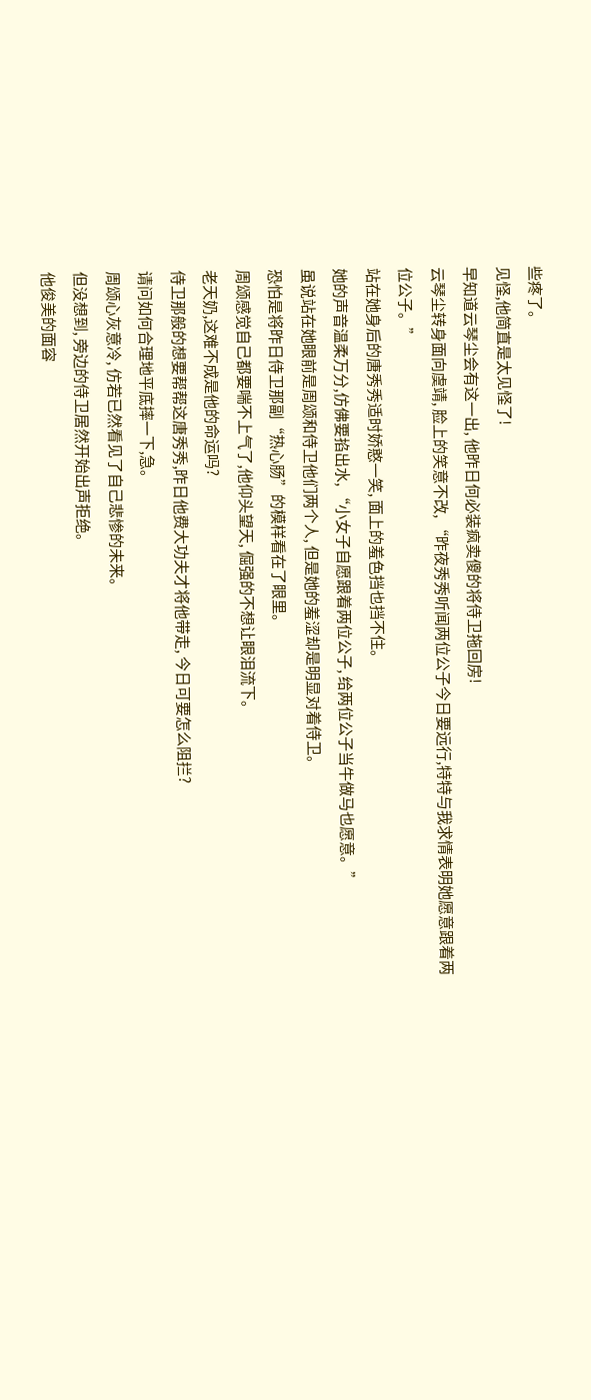些疼了。
见怪,他简直是太见怪了!
早知道云琴尘会有这一出, 他昨日何必装疯卖傻的将侍卫拖回房!
云琴尘转身面向虞靖, 脸上的笑意不改, “昨夜秀秀听闻两位公子今日要远行,特特与我求情表明她愿意跟着两位公子。”
站在她身后的唐秀秀适时娇憨一笑, 面上的羞色挡也挡不住。
她的声音温柔万分,仿佛要掐出水, “小女子自愿跟着两位公子, 给两位公子当牛做马也愿意。”
虽说站在她眼前是周颂和侍卫他们两个人, 但是她的羞涩却是明显对着侍卫。
恐怕是将昨日侍卫那副“热心肠”的模样看在了眼里。
周颂感觉自己都要喘不上气了,他仰头望天, 倔强的不想让眼泪流下。
老天奶,这难不成是他的命运吗?
侍卫那般的想要帮帮这唐秀秀,昨日他费大功夫才将他带走, 今日可要怎么阻拦?
请问如何合理地平底摔一下,急。
周颂心灰意冷, 仿若已然看见了自己悲惨的未来。
但没想到, 旁边的侍卫居然开始出声拒绝。
他俊美的面容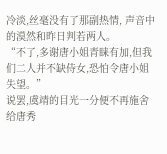冷淡,丝毫没有了那副热情, 声音中的漠然和昨日判若两人。
“不了,多谢唐小姐青睐有加,但我们二人并不缺侍女,恐怕令唐小姐失望。”
说罢,虞靖的目光一分便不再施舍给唐秀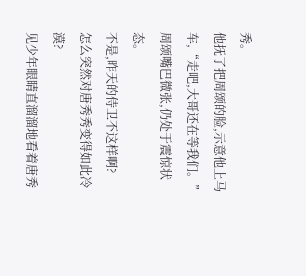秀。
他抚了把周颂的脸,示意他上马车,“走吧,大哥还在等我们。”
周颂嘴巴微张,仍处于震惊状态。
不是,昨天的侍卫不这样啊?
怎么突然对唐秀秀变得如此冷漠?
见少年眼睛直溜溜地看着唐秀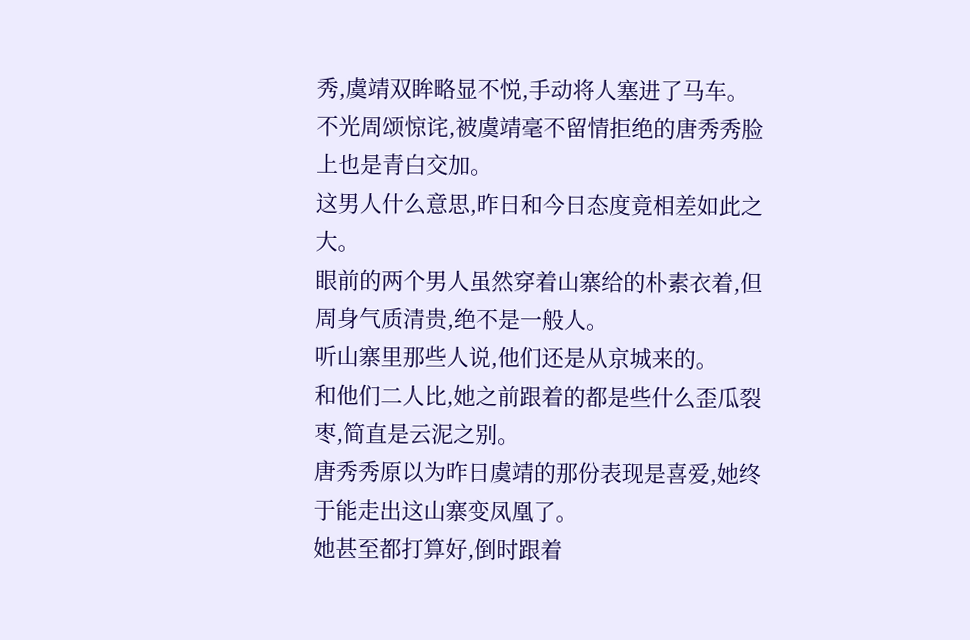秀,虞靖双眸略显不悦,手动将人塞进了马车。
不光周颂惊诧,被虞靖毫不留情拒绝的唐秀秀脸上也是青白交加。
这男人什么意思,昨日和今日态度竟相差如此之大。
眼前的两个男人虽然穿着山寨给的朴素衣着,但周身气质清贵,绝不是一般人。
听山寨里那些人说,他们还是从京城来的。
和他们二人比,她之前跟着的都是些什么歪瓜裂枣,简直是云泥之别。
唐秀秀原以为昨日虞靖的那份表现是喜爱,她终于能走出这山寨变凤凰了。
她甚至都打算好,倒时跟着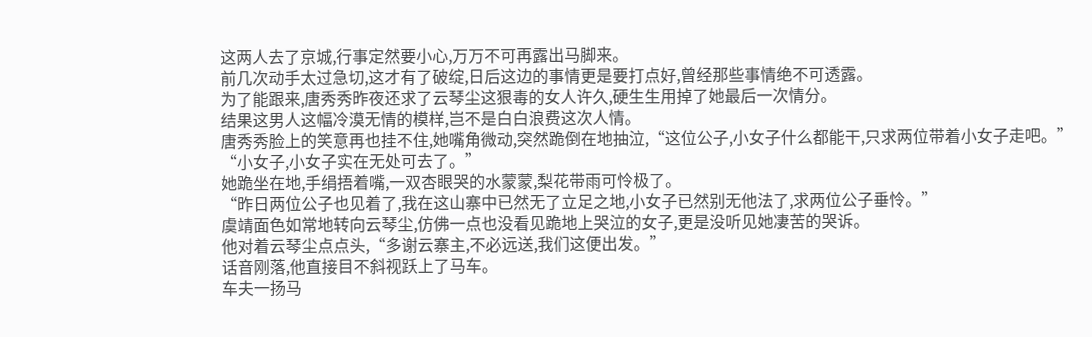这两人去了京城,行事定然要小心,万万不可再露出马脚来。
前几次动手太过急切,这才有了破绽,日后这边的事情更是要打点好,曾经那些事情绝不可透露。
为了能跟来,唐秀秀昨夜还求了云琴尘这狠毒的女人许久,硬生生用掉了她最后一次情分。
结果这男人这幅冷漠无情的模样,岂不是白白浪费这次人情。
唐秀秀脸上的笑意再也挂不住,她嘴角微动,突然跪倒在地抽泣,“这位公子,小女子什么都能干,只求两位带着小女子走吧。”
“小女子,小女子实在无处可去了。”
她跪坐在地,手绢捂着嘴,一双杏眼哭的水蒙蒙,梨花带雨可怜极了。
“昨日两位公子也见着了,我在这山寨中已然无了立足之地,小女子已然别无他法了,求两位公子垂怜。”
虞靖面色如常地转向云琴尘,仿佛一点也没看见跪地上哭泣的女子,更是没听见她凄苦的哭诉。
他对着云琴尘点点头,“多谢云寨主,不必远送,我们这便出发。”
话音刚落,他直接目不斜视跃上了马车。
车夫一扬马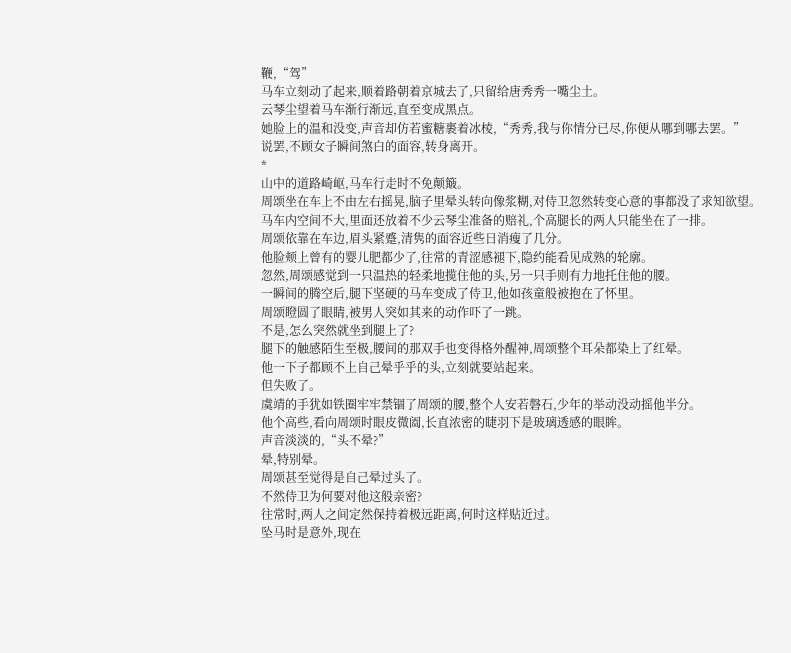鞭,“驾”
马车立刻动了起来,顺着路朝着京城去了,只留给唐秀秀一嘴尘土。
云琴尘望着马车渐行渐远,直至变成黑点。
她脸上的温和没变,声音却仿若蜜糖裹着冰棱,“秀秀,我与你情分已尽,你便从哪到哪去罢。”
说罢,不顾女子瞬间煞白的面容,转身离开。
*
山中的道路崎岖,马车行走时不免颠簸。
周颂坐在车上不由左右摇晃,脑子里晕头转向像浆糊,对侍卫忽然转变心意的事都没了求知欲望。
马车内空间不大,里面还放着不少云琴尘准备的赔礼,个高腿长的两人只能坐在了一排。
周颂依靠在车边,眉头紧蹙,清隽的面容近些日消瘦了几分。
他脸颊上曾有的婴儿肥都少了,往常的青涩感褪下,隐约能看见成熟的轮廓。
忽然,周颂感觉到一只温热的轻柔地揽住他的头,另一只手则有力地托住他的腰。
一瞬间的腾空后,腿下坚硬的马车变成了侍卫,他如孩童般被抱在了怀里。
周颂瞪圆了眼睛,被男人突如其来的动作吓了一跳。
不是,怎么突然就坐到腿上了?
腿下的触感陌生至极,腰间的那双手也变得格外醒神,周颂整个耳朵都染上了红晕。
他一下子都顾不上自己晕乎乎的头,立刻就要站起来。
但失败了。
虞靖的手犹如铁圈牢牢禁锢了周颂的腰,整个人安若磐石,少年的举动没动摇他半分。
他个高些,看向周颂时眼皮微阖,长直浓密的睫羽下是玻璃透感的眼眸。
声音淡淡的,“头不晕?”
晕,特别晕。
周颂甚至觉得是自己晕过头了。
不然侍卫为何要对他这般亲密?
往常时,两人之间定然保持着极远距离,何时这样贴近过。
坠马时是意外,现在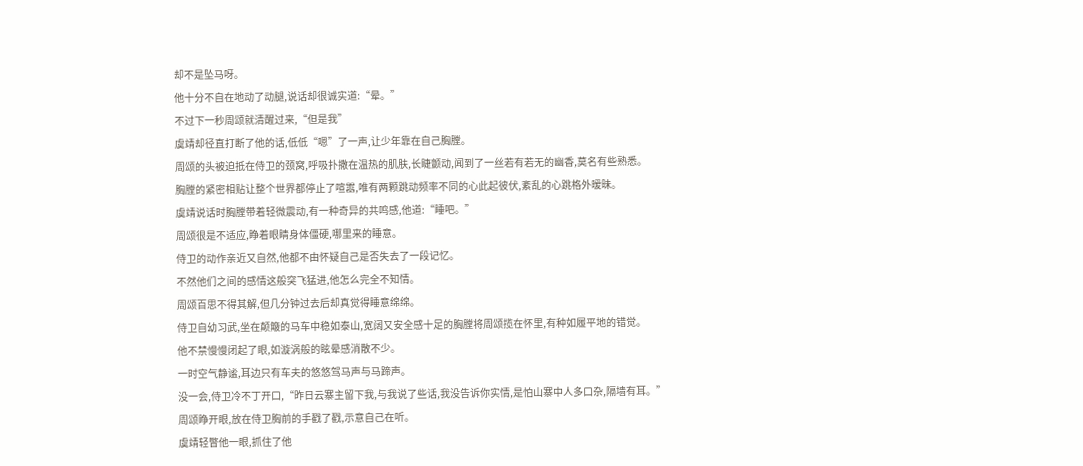却不是坠马呀。
他十分不自在地动了动腿,说话却很诚实道:“晕。”
不过下一秒周颂就清醒过来,“但是我”
虞靖却径直打断了他的话,低低“嗯”了一声,让少年靠在自己胸膛。
周颂的头被迫抵在侍卫的颈窝,呼吸扑撒在温热的肌肤,长睫颤动,闻到了一丝若有若无的幽香,莫名有些熟悉。
胸膛的紧密相贴让整个世界都停止了喧嚣,唯有两颗跳动频率不同的心此起彼伏,紊乱的心跳格外暧昧。
虞靖说话时胸膛带着轻微震动,有一种奇异的共鸣感,他道:“睡吧。”
周颂很是不适应,睁着眼睛身体僵硬,哪里来的睡意。
侍卫的动作亲近又自然,他都不由怀疑自己是否失去了一段记忆。
不然他们之间的感情这般突飞猛进,他怎么完全不知情。
周颂百思不得其解,但几分钟过去后却真觉得睡意绵绵。
侍卫自幼习武,坐在颠簸的马车中稳如泰山,宽阔又安全感十足的胸膛将周颂揽在怀里,有种如履平地的错觉。
他不禁慢慢闭起了眼,如漩涡般的眩晕感消散不少。
一时空气静谧,耳边只有车夫的悠悠驾马声与马蹄声。
没一会,侍卫冷不丁开口,“昨日云寨主留下我,与我说了些话,我没告诉你实情,是怕山寨中人多口杂,隔墙有耳。”
周颂睁开眼,放在侍卫胸前的手戳了戳,示意自己在听。
虞靖轻瞥他一眼,抓住了他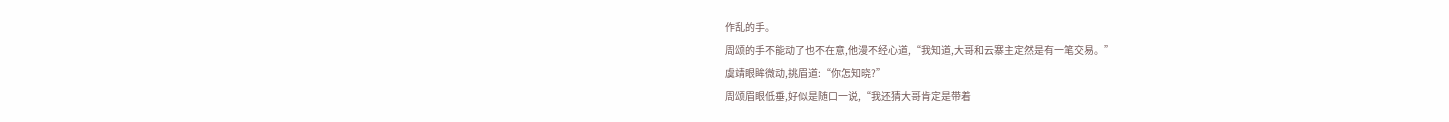作乱的手。
周颂的手不能动了也不在意,他漫不经心道,“我知道,大哥和云寨主定然是有一笔交易。”
虞靖眼眸微动,挑眉道:“你怎知晓?”
周颂眉眼低垂,好似是随口一说,“我还猜大哥肯定是带着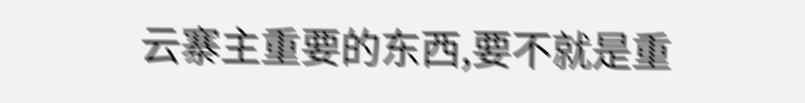云寨主重要的东西,要不就是重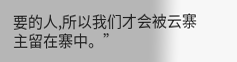要的人,所以我们才会被云寨主留在寨中。”